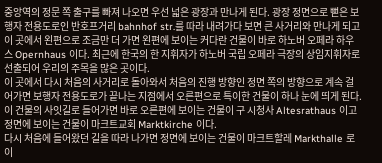중앙역의 정문 쪽 출구를 빠져 나오면 우선 넓은 광장과 만나게 된다. 광장 정면으로 뻗은 보행자 전용도로인 반호프거리 bahnhof str.를 따라 내려가다 보면 큰 사거리와 만나게 되고 이 곳에서 왼편으로 조금만 더 가면 왼편에 보이는 커다란 건물이 바로 하노버 오페라 하우스 Opernhaus 이다. 최근에 한국의 한 지휘자가 하노버 국립 오페라 극장의 상임지휘자로 선출되어 우리의 주목을 많은 곳이다.
이 곳에서 다시 처음의 사거리로 돌아와서 처음의 진행 방향인 정면 쪽의 방향으로 계속 걸어가면 보행자 전용도로가 끝나는 지점에서 오른편으로 특이한 건물이 하나 눈에 띄게 된다. 이 건물의 사잇길로 들어가면 바로 오른편에 보이는 건물이 구 시청사 Altesrathaus 이고 정면에 보이는 건물이 마크트교회 Marktkirche 이다.
다시 처음에 들어왔던 길을 따라 나가면 정면에 보이는 건물이 마크트할레 Markthalle 로 이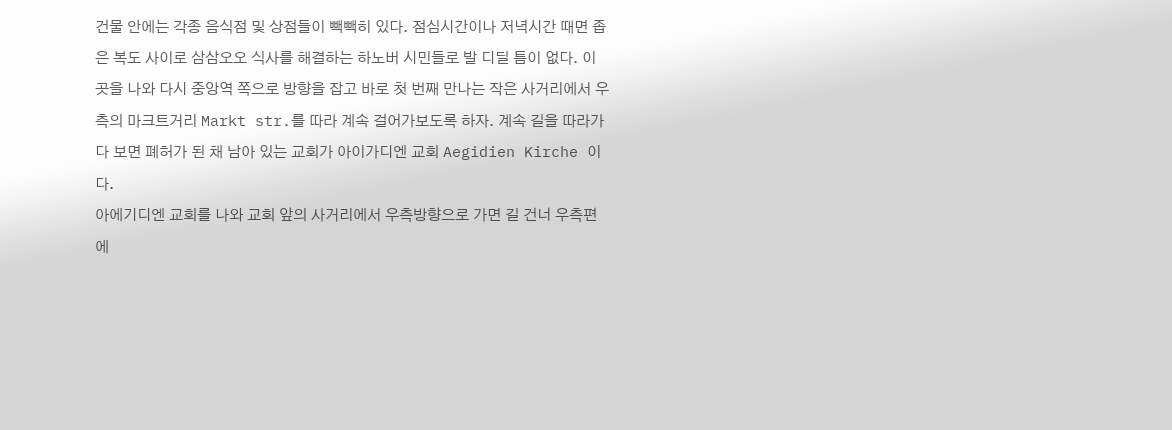건물 안에는 각종 음식점 및 상점들이 빽빽히 있다. 점심시간이나 저녁시간 때면 좁은 복도 사이로 삼삼오오 식사를 해결하는 하노버 시민들로 발 디딜 틈이 없다. 이 곳을 나와 다시 중앙역 쪽으로 방향을 잡고 바로 첫 번째 만나는 작은 사거리에서 우측의 마크트거리 Markt str.를 따라 계속 걸어가보도록 하자. 계속 길을 따라가다 보면 폐허가 된 채 남아 있는 교회가 아이가디엔 교회 Aegidien Kirche 이다.
아에기디엔 교회를 나와 교회 앞의 사거리에서 우측방향으로 가면 길 건너 우측편에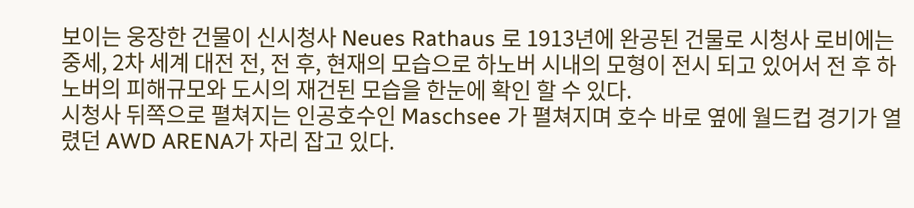보이는 웅장한 건물이 신시청사 Neues Rathaus 로 1913년에 완공된 건물로 시청사 로비에는 중세, 2차 세계 대전 전, 전 후, 현재의 모습으로 하노버 시내의 모형이 전시 되고 있어서 전 후 하노버의 피해규모와 도시의 재건된 모습을 한눈에 확인 할 수 있다.
시청사 뒤쪽으로 펼쳐지는 인공호수인 Maschsee 가 펼쳐지며 호수 바로 옆에 월드컵 경기가 열렸던 AWD ARENA가 자리 잡고 있다.